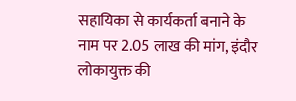सहायिका से कार्यकर्ता बनाने के नाम पर 2.05 लाख की मांग, इंदौर लोकायुक्त की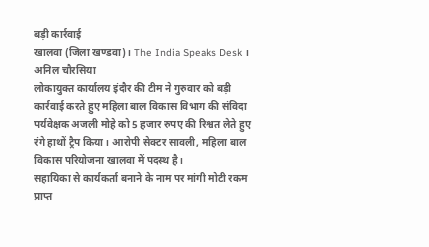बड़ी कार्रवाई
खालवा (जिला खण्डवा)। The India Speaks Desk । अनिल चौरसिया
लोकायुक्त कार्यालय इंदौर की टीम ने गुरुवार को बड़ी कार्रवाई करते हुए महिला बाल विकास विभाग की संविदा पर्यवेक्षक अजली मोहे को 5 हजार रुपए की रिश्वत लेते हुए रंगे हाथों ट्रैप किया। आरोपी सेक्टर सावली, महिला बाल विकास परियोजना खालवा में पदस्थ है।
सहायिका से कार्यकर्ता बनाने के नाम पर मांगी मोटी रकम
प्राप्त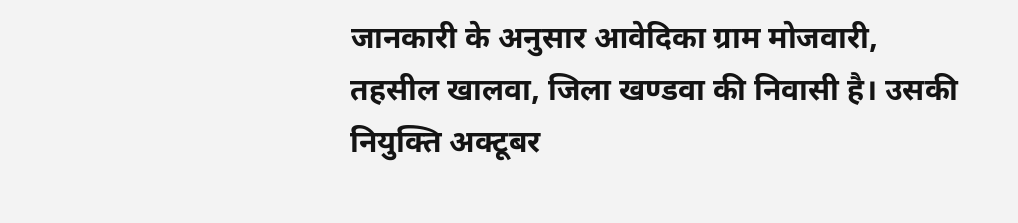जानकारी के अनुसार आवेदिका ग्राम मोजवारी, तहसील खालवा, जिला खण्डवा की निवासी है। उसकी नियुक्ति अक्टूबर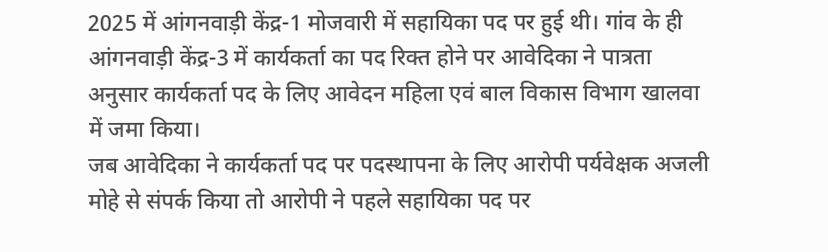2025 में आंगनवाड़ी केंद्र-1 मोजवारी में सहायिका पद पर हुई थी। गांव के ही आंगनवाड़ी केंद्र-3 में कार्यकर्ता का पद रिक्त होने पर आवेदिका ने पात्रता अनुसार कार्यकर्ता पद के लिए आवेदन महिला एवं बाल विकास विभाग खालवा में जमा किया।
जब आवेदिका ने कार्यकर्ता पद पर पदस्थापना के लिए आरोपी पर्यवेक्षक अजली मोहे से संपर्क किया तो आरोपी ने पहले सहायिका पद पर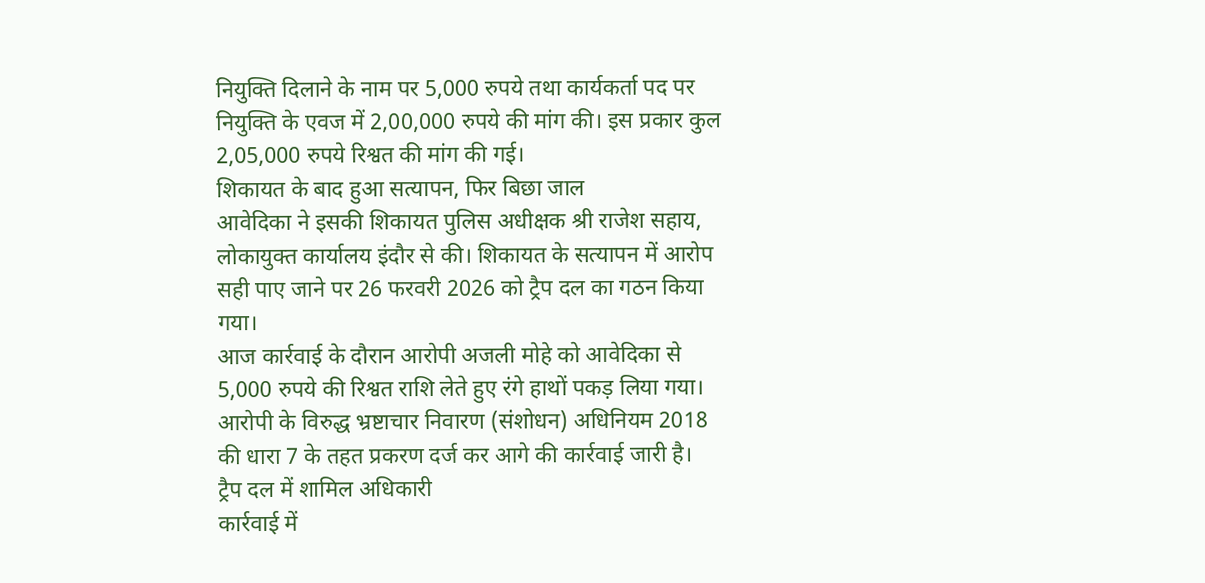नियुक्ति दिलाने के नाम पर 5,000 रुपये तथा कार्यकर्ता पद पर नियुक्ति के एवज में 2,00,000 रुपये की मांग की। इस प्रकार कुल 2,05,000 रुपये रिश्वत की मांग की गई।
शिकायत के बाद हुआ सत्यापन, फिर बिछा जाल
आवेदिका ने इसकी शिकायत पुलिस अधीक्षक श्री राजेश सहाय, लोकायुक्त कार्यालय इंदौर से की। शिकायत के सत्यापन में आरोप सही पाए जाने पर 26 फरवरी 2026 को ट्रैप दल का गठन किया गया।
आज कार्रवाई के दौरान आरोपी अजली मोहे को आवेदिका से 5,000 रुपये की रिश्वत राशि लेते हुए रंगे हाथों पकड़ लिया गया। आरोपी के विरुद्ध भ्रष्टाचार निवारण (संशोधन) अधिनियम 2018 की धारा 7 के तहत प्रकरण दर्ज कर आगे की कार्रवाई जारी है।
ट्रैप दल में शामिल अधिकारी
कार्रवाई में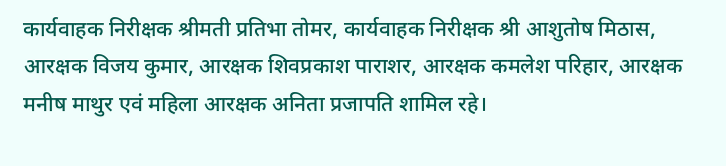कार्यवाहक निरीक्षक श्रीमती प्रतिभा तोमर, कार्यवाहक निरीक्षक श्री आशुतोष मिठास, आरक्षक विजय कुमार, आरक्षक शिवप्रकाश पाराशर, आरक्षक कमलेश परिहार, आरक्षक मनीष माथुर एवं महिला आरक्षक अनिता प्रजापति शामिल रहे।